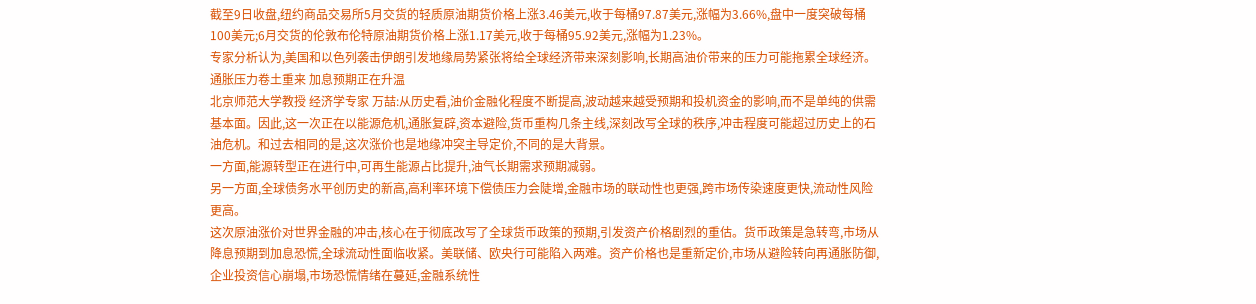截至9日收盘,纽约商品交易所5月交货的轻质原油期货价格上涨3.46美元,收于每桶97.87美元,涨幅为3.66%,盘中一度突破每桶100美元;6月交货的伦敦布伦特原油期货价格上涨1.17美元,收于每桶95.92美元,涨幅为1.23%。
专家分析认为,美国和以色列袭击伊朗引发地缘局势紧张将给全球经济带来深刻影响,长期高油价带来的压力可能拖累全球经济。
通胀压力卷土重来 加息预期正在升温
北京师范大学教授 经济学专家 万喆:从历史看,油价金融化程度不断提高,波动越来越受预期和投机资金的影响,而不是单纯的供需基本面。因此,这一次正在以能源危机,通胀复辟,资本避险,货币重构几条主线,深刻改写全球的秩序,冲击程度可能超过历史上的石油危机。和过去相同的是,这次涨价也是地缘冲突主导定价,不同的是大背景。
一方面,能源转型正在进行中,可再生能源占比提升,油气长期需求预期减弱。
另一方面,全球债务水平创历史的新高,高利率环境下偿债压力会陡增,金融市场的联动性也更强,跨市场传染速度更快,流动性风险更高。
这次原油涨价对世界金融的冲击,核心在于彻底改写了全球货币政策的预期,引发资产价格剧烈的重估。货币政策是急转弯,市场从降息预期到加息恐慌,全球流动性面临收紧。美联储、欧央行可能陷入两难。资产价格也是重新定价,市场从避险转向再通胀防御,企业投资信心崩塌,市场恐慌情绪在蔓延,金融系统性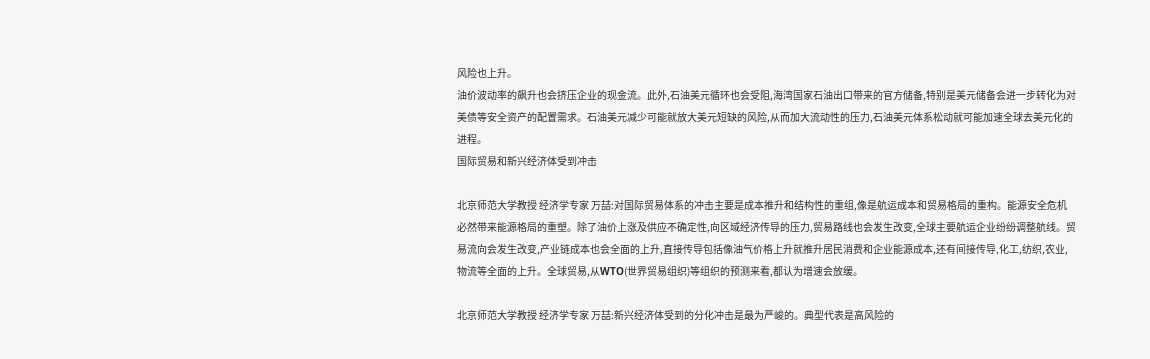风险也上升。
油价波动率的飙升也会挤压企业的现金流。此外,石油美元循环也会受阻,海湾国家石油出口带来的官方储备,特别是美元储备会进一步转化为对美债等安全资产的配置需求。石油美元减少可能就放大美元短缺的风险,从而加大流动性的压力,石油美元体系松动就可能加速全球去美元化的进程。
国际贸易和新兴经济体受到冲击

北京师范大学教授 经济学专家 万喆:对国际贸易体系的冲击主要是成本推升和结构性的重组,像是航运成本和贸易格局的重构。能源安全危机必然带来能源格局的重塑。除了油价上涨及供应不确定性,向区域经济传导的压力,贸易路线也会发生改变,全球主要航运企业纷纷调整航线。贸易流向会发生改变,产业链成本也会全面的上升,直接传导包括像油气价格上升就推升居民消费和企业能源成本,还有间接传导,化工,纺织,农业,物流等全面的上升。全球贸易,从WTO(世界贸易组织)等组织的预测来看,都认为增速会放缓。

北京师范大学教授 经济学专家 万喆:新兴经济体受到的分化冲击是最为严峻的。典型代表是高风险的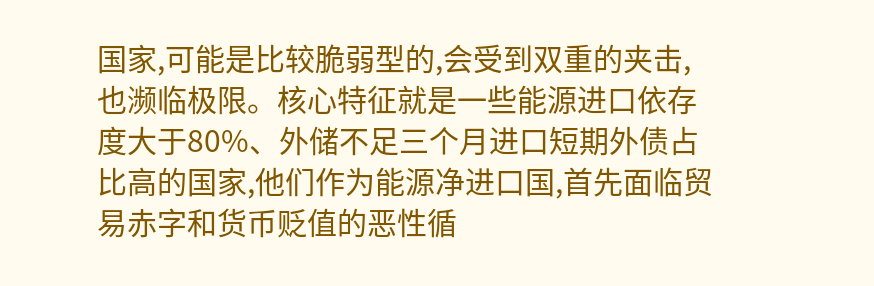国家,可能是比较脆弱型的,会受到双重的夹击,也濒临极限。核心特征就是一些能源进口依存度大于80%、外储不足三个月进口短期外债占比高的国家,他们作为能源净进口国,首先面临贸易赤字和货币贬值的恶性循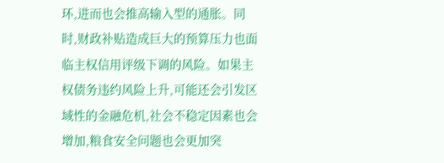环,进而也会推高输入型的通胀。同时,财政补贴造成巨大的预算压力也面临主权信用评级下调的风险。如果主权债务违约风险上升,可能还会引发区域性的金融危机,社会不稳定因素也会增加,粮食安全问题也会更加突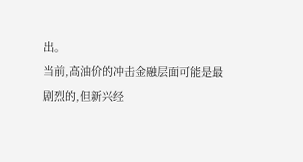出。
当前,高油价的冲击金融层面可能是最剧烈的,但新兴经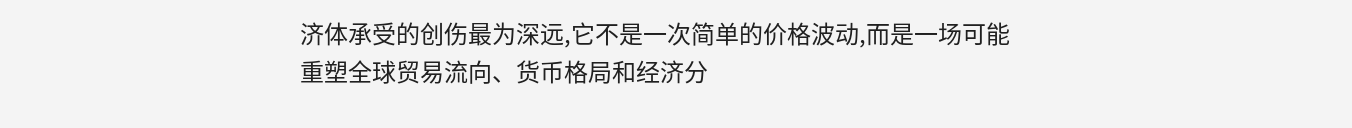济体承受的创伤最为深远,它不是一次简单的价格波动,而是一场可能重塑全球贸易流向、货币格局和经济分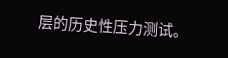层的历史性压力测试。